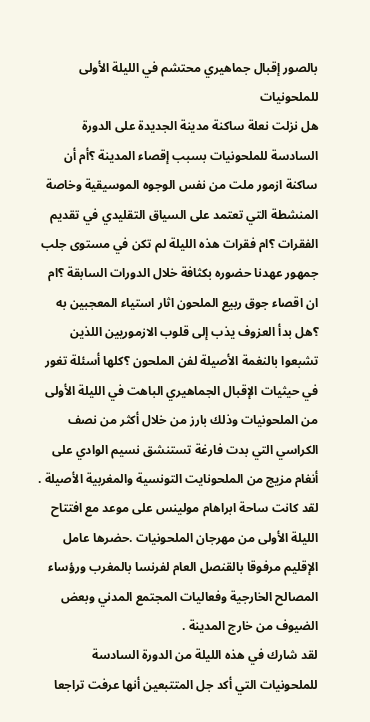بالصور إقبال جماهيري محتشم في الليلة الأولى للملحونيات
هل نزلت نعلة ساكنة مدينة الجديدة على الدورة السادسة للملحونيات بسبب إقصاء المدينة ؟أم أن ساكنة ازمور ملت من نفس الوجوه الموسيقية وخاصة المنشطة التي تعتمد على السياق التقليدي في تقديم الفقرات ؟ام فقرات هذه الليلة لم تكن في مستوى جلب جمهور عهدنا حضوره بكثافة خلال الدورات السابقة ؟ام ان اقصاء جوق ربيع الملحون اثار استياء المعجبين به ؟هل بدأ العزوف يذب إلى قلوب الازموريين اللذين تشبعوا بالنغمة الأصيلة لفن الملحون ؟كلها أسئلة تغور في حيثيات الإقبال الجماهيري الباهت في الليلة الأولى من الملحونيات وذلك بارز من خلال أكثر من نصف الكراسي التي بدت فارغة تستنشق نسيم الوادي على أنغام مزيج من الملحونايت التونسية والمغربية الأصيلة .
لقد كانت ساحة ابراهام مولينس على موعد مع افتتاح الليلة الأولى من مهرجان الملحونيات .حضرها عامل الإقليم مرفوقا بالقنصل العام لفرنسا بالمغرب ورؤساء المصالح الخارجية وفعاليات المجتمع المدني وبعض الضيوف من خارج المدينة .
لقد شارك في هذه الليلة من الدورة السادسة للملحونيات التي أكد جل المتتبعين أنها عرفت تراجعا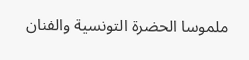ملموسا الحضرة التونسية والفنان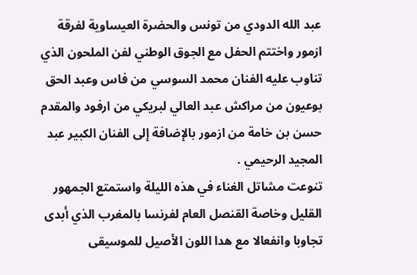عبد الله الدودي من تونس والحضرة العيساوية لفرقة ازمور واختتم الحفل مع الجوق الوطني لفن الملحون الذي تناوب عليه الفنان محمد السوسي من فاس وعبد الحق بوعيون من مراكش عبد العالي لبريكي من ارفود والمقدم حسن بن خامة من ازمور بالإضافة إلى الفنان الكبير عبد المجيد الرحيمي .
تنوعت مشاتل الغناء في هذه الليلة واستمتع الجمهور القليل وخاصة القنصل العام لفرنسا بالمغرب الذي أبدى تجاوبا وانفعالا مع هدا اللون الأصيل للموسيقى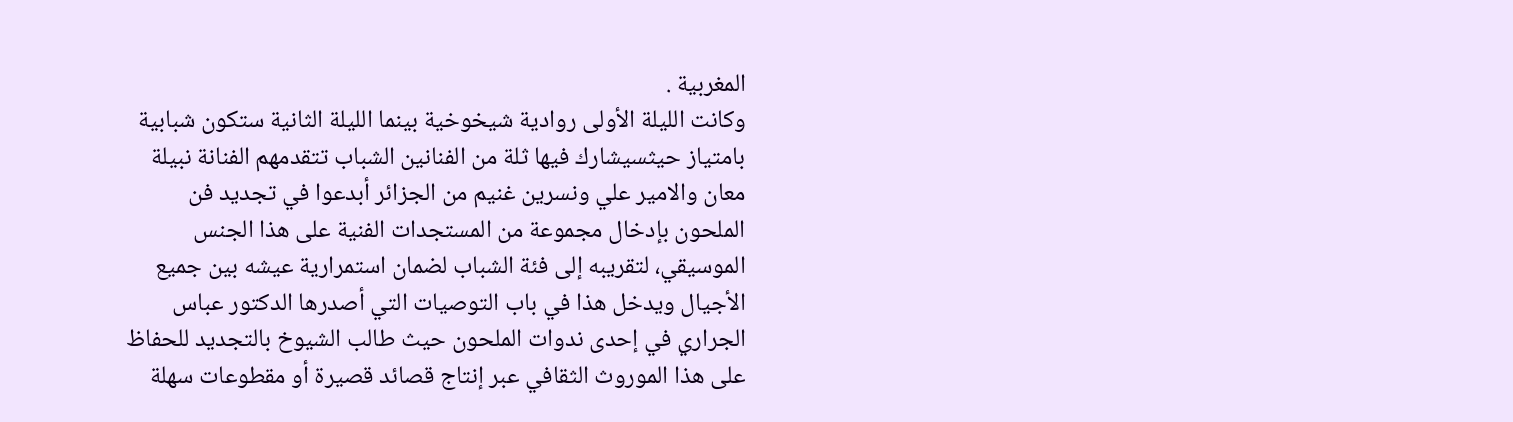المغربية .
وكانت الليلة الأولى روادية شيخوخية بينما الليلة الثانية ستكون شبابية بامتياز حيثسيشارك فيها ثلة من الفنانين الشباب تتقدمهم الفنانة نبيلة معان والامير علي ونسرين غنيم من الجزائر أبدعوا في تجديد فن الملحون بإدخال مجموعة من المستجدات الفنية على هذا الجنس الموسيقي، لتقريبه إلى فئة الشباب لضمان استمرارية عيشه بين جميع الأجيال ويدخل هذا في باب التوصيات التي أصدرها الدكتور عباس الجراري في إحدى ندوات الملحون حيث طالب الشيوخ بالتجديد للحفاظ على هذا الموروث الثقافي عبر إنتاج قصائد قصيرة أو مقطوعات سهلة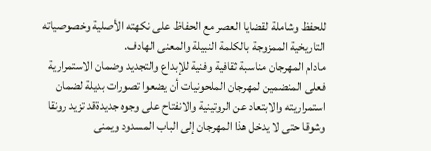للحفظ وشاملة لقضايا العصر مع الحفاظ على نكهته الأصلية وخصوصياته التاريخية الممزوجة بالكلمة النبيلة والمعنى الهادف.
مادام المهرجان مناسبة ثقافية وفنية للإبداع والتجديد وضمان الاستمرارية فعلى المنضمين لمهرجان الملحونيات أن يضعوا تصورات بديلة لضمان استمراريته والابتعاد عن الروتينية والانفتاح على وجوه جديدةقد تزيد رونقا وشوقا حتى لا يدخل هذا المهرجان إلى الباب المسدود ويمنى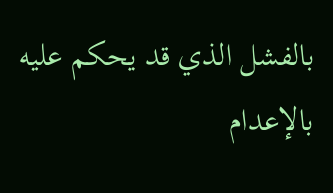بالفشل الذي قد يحكم عليه بالإعدام